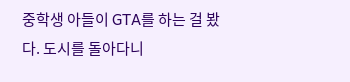중학생 아들이 GTA를 하는 걸 봤다. 도시를 돌아다니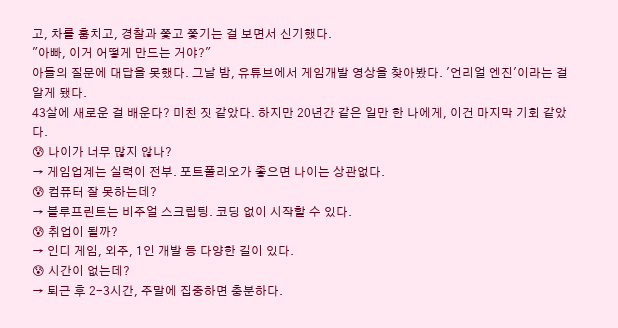고, 차를 훔치고, 경찰과 쫓고 쫓기는 걸 보면서 신기했다.
"아빠, 이거 어떻게 만드는 거야?"
아들의 질문에 대답을 못했다. 그날 밤, 유튜브에서 게임개발 영상을 찾아봤다. '언리얼 엔진'이라는 걸 알게 됐다.
43살에 새로운 걸 배운다? 미친 짓 같았다. 하지만 20년간 같은 일만 한 나에게, 이건 마지막 기회 같았다.
😰 나이가 너무 많지 않나?
→ 게임업계는 실력이 전부. 포트폴리오가 좋으면 나이는 상관없다.
😰 컴퓨터 잘 못하는데?
→ 블루프린트는 비주얼 스크립팅. 코딩 없이 시작할 수 있다.
😰 취업이 될까?
→ 인디 게임, 외주, 1인 개발 등 다양한 길이 있다.
😰 시간이 없는데?
→ 퇴근 후 2-3시간, 주말에 집중하면 충분하다.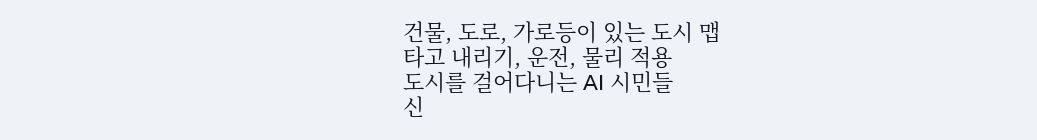건물, 도로, 가로등이 있는 도시 맵
타고 내리기, 운전, 물리 적용
도시를 걸어다니는 AI 시민들
신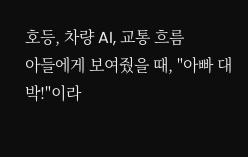호등, 차량 AI, 교통 흐름
아들에게 보여줬을 때, "아빠 대박!"이라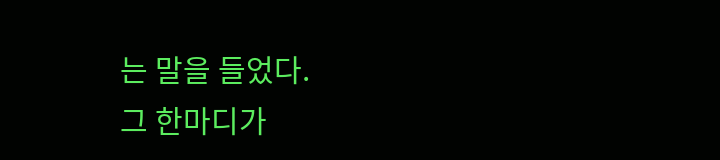는 말을 들었다.
그 한마디가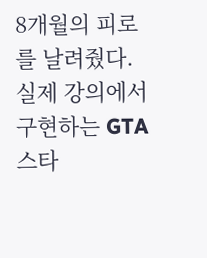8개월의 피로를 날려줬다.
실제 강의에서 구현하는 GTA 스타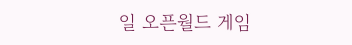일 오픈월드 게임